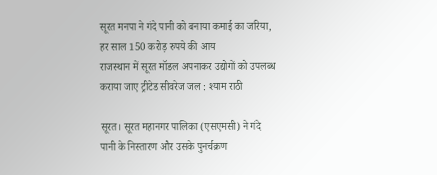सूरत मनपा ने गंदे पानी को बनाया कमाई का जरिया, हर साल 150 करोड़ रुपये की आय
राजस्थान में सूरत मॉडल अपनाकर उद्योगों को उपलब्ध कराया जाए ट्रीटेड सीवरेज जल : श्याम राठी

सूरत। सूरत महानगर पालिका (एसएमसी) ने गंदे पानी के निस्तारण और उसके पुनर्चक्रण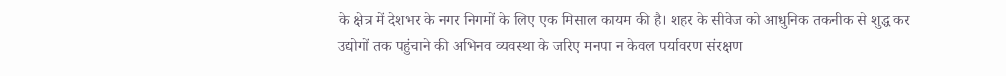के क्षेत्र में देशभर के नगर निगमों के लिए एक मिसाल कायम की है। शहर के सीवेज को आधुनिक तकनीक से शुद्ध कर उद्योगों तक पहुंचाने की अभिनव व्यवस्था के जरिए मनपा न केवल पर्यावरण संरक्षण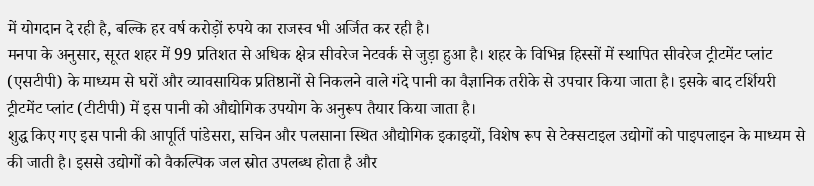में योगदान दे रही है, बल्कि हर वर्ष करोड़ों रुपये का राजस्व भी अर्जित कर रही है।
मनपा के अनुसार, सूरत शहर में 99 प्रतिशत से अधिक क्षेत्र सीवरेज नेटवर्क से जुड़ा हुआ है। शहर के विभिन्न हिस्सों में स्थापित सीवरेज ट्रीटमेंट प्लांट (एसटीपी) के माध्यम से घरों और व्यावसायिक प्रतिष्ठानों से निकलने वाले गंदे पानी का वैज्ञानिक तरीके से उपचार किया जाता है। इसके बाद टर्शियरी ट्रीटमेंट प्लांट (टीटीपी) में इस पानी को औद्योगिक उपयोग के अनुरूप तैयार किया जाता है।
शुद्ध किए गए इस पानी की आपूर्ति पांडेसरा, सचिन और पलसाना स्थित औद्योगिक इकाइयों, विशेष रूप से टेक्सटाइल उद्योगों को पाइपलाइन के माध्यम से की जाती है। इससे उद्योगों को वैकल्पिक जल स्रोत उपलब्ध होता है और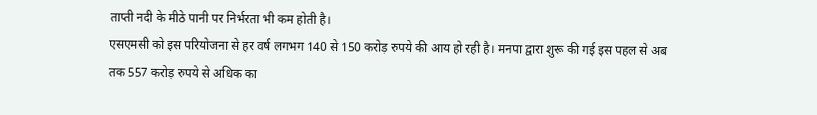ताप्ती नदी के मीठे पानी पर निर्भरता भी कम होती है।
एसएमसी को इस परियोजना से हर वर्ष लगभग 140 से 150 करोड़ रुपये की आय हो रही है। मनपा द्वारा शुरू की गई इस पहल से अब तक 557 करोड़ रुपये से अधिक का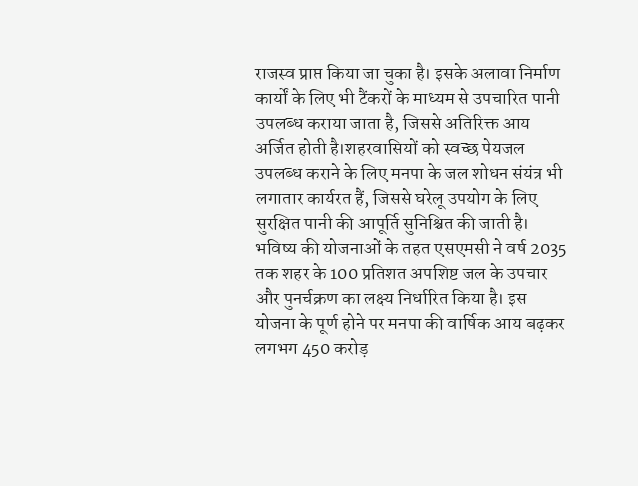राजस्व प्राप्त किया जा चुका है। इसके अलावा निर्माण कार्यों के लिए भी टैंकरों के माध्यम से उपचारित पानी उपलब्ध कराया जाता है, जिससे अतिरिक्त आय अर्जित होती है।शहरवासियों को स्वच्छ पेयजल उपलब्ध कराने के लिए मनपा के जल शोधन संयंत्र भी लगातार कार्यरत हैं, जिससे घरेलू उपयोग के लिए सुरक्षित पानी की आपूर्ति सुनिश्चित की जाती है।
भविष्य की योजनाओं के तहत एसएमसी ने वर्ष 2035 तक शहर के 100 प्रतिशत अपशिष्ट जल के उपचार और पुनर्चक्रण का लक्ष्य निर्धारित किया है। इस योजना के पूर्ण होने पर मनपा की वार्षिक आय बढ़कर लगभग 450 करोड़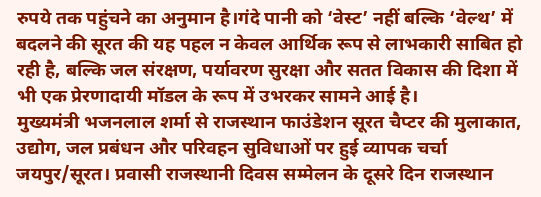रुपये तक पहुंचने का अनुमान है।गंदे पानी को ‘वेस्ट’ नहीं बल्कि ‘वेल्थ’ में बदलने की सूरत की यह पहल न केवल आर्थिक रूप से लाभकारी साबित हो रही है, बल्कि जल संरक्षण, पर्यावरण सुरक्षा और सतत विकास की दिशा में भी एक प्रेरणादायी मॉडल के रूप में उभरकर सामने आई है।
मुख्यमंत्री भजनलाल शर्मा से राजस्थान फाउंडेशन सूरत चैप्टर की मुलाकात, उद्योग, जल प्रबंधन और परिवहन सुविधाओं पर हुई व्यापक चर्चा
जयपुर/सूरत। प्रवासी राजस्थानी दिवस सम्मेलन के दूसरे दिन राजस्थान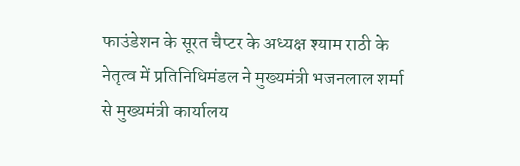फाउंडेशन के सूरत चैप्टर के अध्यक्ष श्याम राठी के नेतृत्व में प्रतिनिधिमंडल ने मुख्यमंत्री भजनलाल शर्मा से मुख्यमंत्री कार्यालय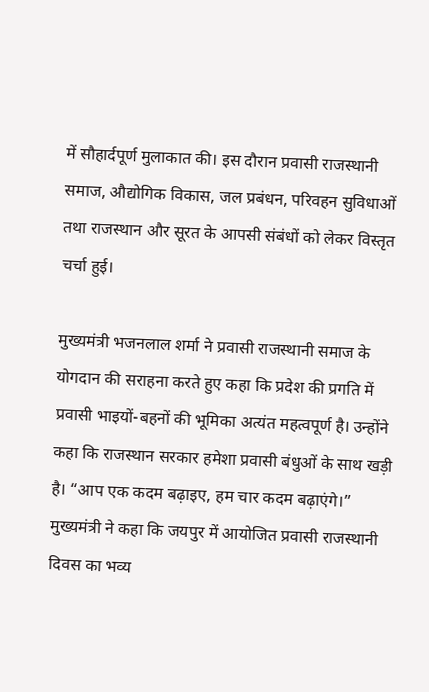में सौहार्दपूर्ण मुलाकात की। इस दौरान प्रवासी राजस्थानी समाज, औद्योगिक विकास, जल प्रबंधन, परिवहन सुविधाओं तथा राजस्थान और सूरत के आपसी संबंधों को लेकर विस्तृत चर्चा हुई।

मुख्यमंत्री भजनलाल शर्मा ने प्रवासी राजस्थानी समाज के योगदान की सराहना करते हुए कहा कि प्रदेश की प्रगति में प्रवासी भाइयों-बहनों की भूमिका अत्यंत महत्वपूर्ण है। उन्होंने कहा कि राजस्थान सरकार हमेशा प्रवासी बंधुओं के साथ खड़ी है। “आप एक कदम बढ़ाइए, हम चार कदम बढ़ाएंगे।” मुख्यमंत्री ने कहा कि जयपुर में आयोजित प्रवासी राजस्थानी दिवस का भव्य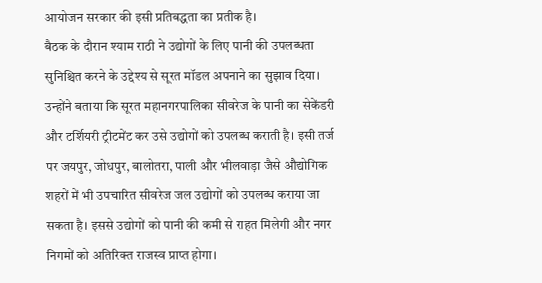आयोजन सरकार की इसी प्रतिबद्धता का प्रतीक है।
बैठक के दौरान श्याम राठी ने उद्योगों के लिए पानी की उपलब्धता सुनिश्चित करने के उद्देश्य से सूरत मॉडल अपनाने का सुझाव दिया। उन्होंने बताया कि सूरत महानगरपालिका सीवरेज के पानी का सेकेंडरी और टर्शियरी ट्रीटमेंट कर उसे उद्योगों को उपलब्ध कराती है। इसी तर्ज पर जयपुर, जोधपुर, बालोतरा, पाली और भीलवाड़ा जैसे औद्योगिक शहरों में भी उपचारित सीवरेज जल उद्योगों को उपलब्ध कराया जा सकता है। इससे उद्योगों को पानी की कमी से राहत मिलेगी और नगर निगमों को अतिरिक्त राजस्व प्राप्त होगा।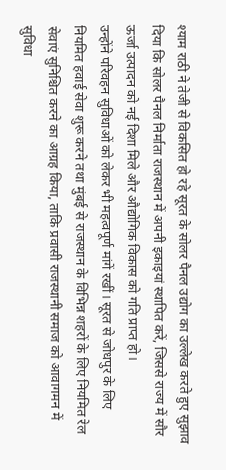श्याम राठी ने तेजी से विकसित हो रहे सूरत के सोलर पैनल उद्योग का उल्लेख करते हुए सुझाव दिया कि सोलर पैनल निर्माता राजस्थान में अपनी इकाइयां स्थापित करें, जिससे राज्य में सौर ऊर्जा उत्पादन को नई दिशा मिले और औद्योगिक विकास को गति प्राप्त हो।
उन्होंने परिवहन सुविधाओं को लेकर भी महत्वपूर्ण मांगें रखीं। सूरत से जोधपुर के लिए नियमित हवाई सेवा शुरू करने तथा मुंबई से राजस्थान के विभिन्न शहरों के लिए नियमित रेल सेवाएं सुनिश्चित करने का आग्रह किया, ताकि प्रवासी राजस्थानी समाज को आवागमन में सुविधा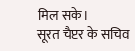मिल सके।
सूरत चैप्टर के सचिव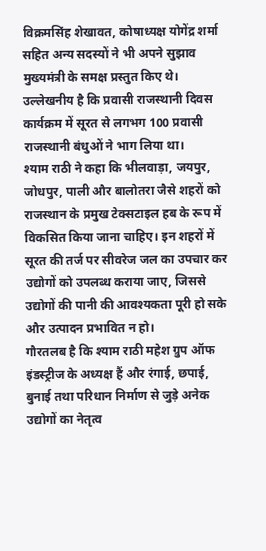विक्रमसिंह शेखावत, कोषाध्यक्ष योगेंद्र शर्मा सहित अन्य सदस्यों ने भी अपने सुझाव मुख्यमंत्री के समक्ष प्रस्तुत किए थे।
उल्लेखनीय है कि प्रवासी राजस्थानी दिवस कार्यक्रम में सूरत से लगभग 100 प्रवासी राजस्थानी बंधुओं ने भाग लिया था।
श्याम राठी ने कहा कि भीलवाड़ा, जयपुर, जोधपुर, पाली और बालोतरा जैसे शहरों को राजस्थान के प्रमुख टेक्सटाइल हब के रूप में विकसित किया जाना चाहिए। इन शहरों में सूरत की तर्ज पर सीवरेज जल का उपचार कर उद्योगों को उपलब्ध कराया जाए, जिससे उद्योगों की पानी की आवश्यकता पूरी हो सके और उत्पादन प्रभावित न हो।
गौरतलब है कि श्याम राठी महेश ग्रुप ऑफ इंडस्ट्रीज के अध्यक्ष हैं और रंगाई, छपाई, बुनाई तथा परिधान निर्माण से जुड़े अनेक उद्योगों का नेतृत्व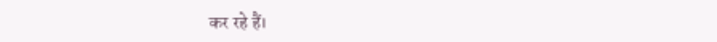कर रहे हैं।